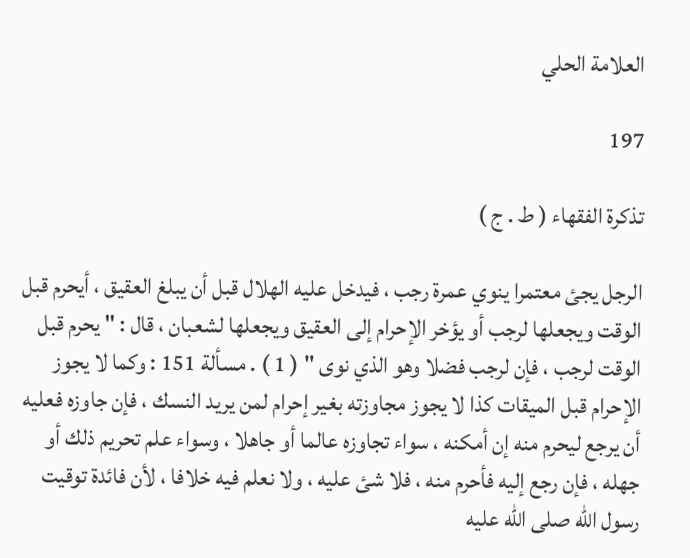العلامة الحلي

197

تذكرة الفقهاء ( ط . ج )

الرجل يجئ معتمرا ينوي عمرة رجب ، فيدخل عليه الهلال قبل أن يبلغ العقيق ، أيحرم قبل الوقت ويجعلها لرجب أو يؤخر الإحرام إلى العقيق ويجعلها لشعبان ، قال : " يحرم قبل الوقت لرجب ، فإن لرجب فضلا وهو الذي نوى " ( 1 ) . مسألة 151 : وكما لا يجوز الإحرام قبل الميقات كذا لا يجوز مجاوزته بغير إحرام لمن يريد النسك ، فإن جاوزه فعليه أن يرجع ليحرم منه إن أمكنه ، سواء تجاوزه عالما أو جاهلا ، وسواء علم تحريم ذلك أو جهله ، فإن رجع إليه فأحرم منه ، فلا شئ عليه ، ولا نعلم فيه خلافا ، لأن فائدة توقيت رسول الله صلى الله عليه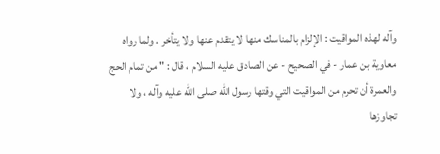وآله لهذه المواقيت : الإلزام بالمناسك منها لا يتقدم عنها ولا يتأخر . ولما رواه معاوية بن عمار - في الصحيح - عن الصادق عليه السلام ، قال : " من تمام الحج والعمرة أن تحرم من المواقيت التي وقتها رسول الله صلى الله عليه وآله ، ولا تجاوزها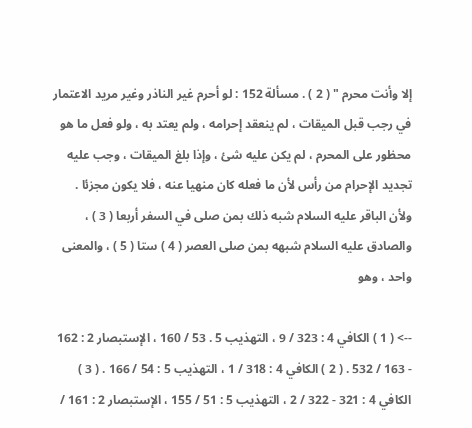إلا وأنت محرم " ( 2 ) . مسألة 152 : لو أحرم غير الناذر وغير مريد الاعتمار في رجب قبل الميقات ، لم ينعقد إحرامه ، ولم يعتد به ، ولو فعل ما هو محظور على المحرم ، لم يكن عليه شئ ، وإذا بلغ الميقات ، وجب عليه تجديد الإحرام من رأس لأن ما فعله كان منهيا عنه ، فلا يكون مجزئا . ولأن الباقر عليه السلام شبه ذلك بمن صلى في السفر أربعا ( 3 ) ، والصادق عليه السلام شبهه بمن صلى العصر ( 4 ) ستا ( 5 ) ، والمعنى واحد ، وهو

--> ( 1 ) الكافي 4 : 323 / 9 ، التهذيب 5 . 53 / 160 ، الإستبصار 2 : 162 - 163 / 532 . ( 2 ) الكافي 4 : 318 / 1 ، التهذيب 5 : 54 / 166 . ( 3 ) الكافي 4 : 321 - 322 / 2 ، التهذيب 5 : 51 / 155 ، الإستبصار 2 : 161 /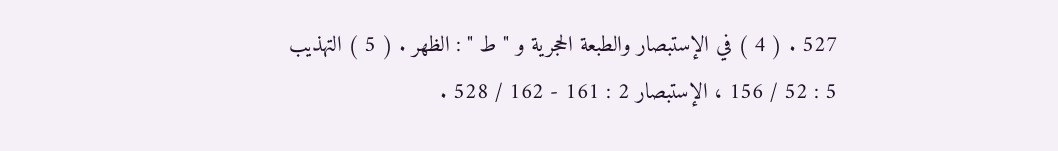527 . ( 4 ) في الإستبصار والطبعة الحجرية و " ط " : الظهر . ( 5 ) التهذيب 5 : 52 / 156 ، الإستبصار 2 : 161 - 162 / 528 .